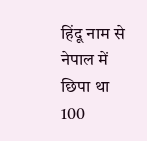हिंदू नाम से नेपाल में छिपा था 100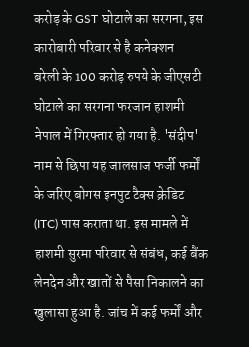करोड़ के GST घोटाले का सरगना, इस कारोबारी परिवार से है कनेक्शन
बरेली के 100 करोड़ रुपये के जीएसटी घोटाले का सरगना फरजान हाशमी नेपाल में गिरफ्तार हो गया है. 'संदीप' नाम से छिपा यह जालसाज फर्जी फर्मों के जरिए बोगस इनपुट टैक्स क्रेडिट (ITC) पास कराता था. इस मामले में हाशमी सुरमा परिवार से संबंध, कई बैंक लेनदेन और खातों से पैसा निकालने का खुलासा हुआ है. जांच में कई फर्मों और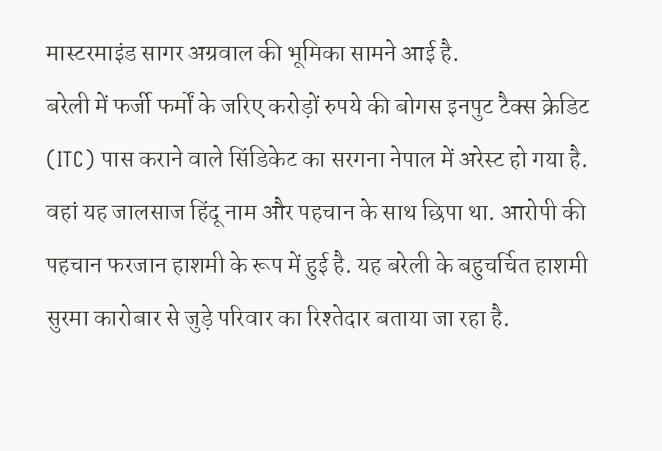मास्टरमाइंड सागर अग्रवाल की भूमिका सामने आई है.
बरेली में फर्जी फर्मों के जरिए करोड़ों रुपये की बोगस इनपुट टैक्स क्रेडिट (ITC) पास कराने वाले सिंडिकेट का सरगना नेपाल में अरेस्ट हो गया है. वहां यह जालसाज हिंदू नाम और पहचान के साथ छिपा था. आरोपी की पहचान फरजान हाशमी के रूप में हुई है. यह बरेली के बहुचर्चित हाशमी सुरमा कारोबार से जुड़े परिवार का रिश्तेदार बताया जा रहा है.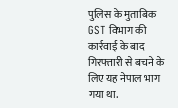पुलिस के मुताबिक GST विभाग की कार्रवाई के बाद गिरफ्तारी से बचने के लिए यह नेपाल भाग गया था.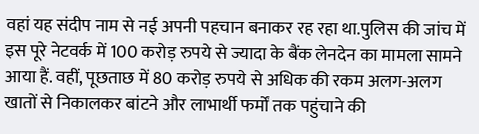वहां यह संदीप नाम से नई अपनी पहचान बनाकर रह रहा था.पुलिस की जांच में इस पूरे नेटवर्क में 100 करोड़ रुपये से ज्यादा के बैंक लेनदेन का मामला सामने आया हैं. वहीं, पूछताछ में 80 करोड़ रुपये से अधिक की रकम अलग-अलग खातों से निकालकर बांटने और लाभार्थी फर्मों तक पहुंचाने की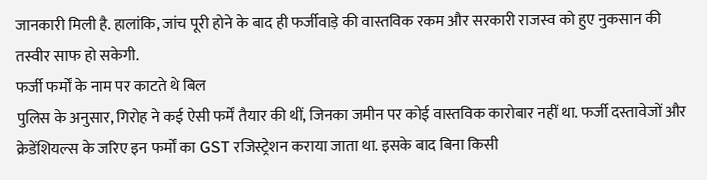जानकारी मिली है. हालांकि, जांच पूरी होने के बाद ही फर्जीवाड़े की वास्तविक रकम और सरकारी राजस्व को हुए नुकसान की तस्वीर साफ हो सकेगी.
फर्जी फर्मों के नाम पर काटते थे बिल
पुलिस के अनुसार, गिरोह ने कई ऐसी फर्में तैयार की थीं, जिनका जमीन पर कोई वास्तविक कारोबार नहीं था. फर्जी दस्तावेजों और क्रेडेंशियल्स के जरिए इन फर्मों का GST रजिस्ट्रेशन कराया जाता था. इसके बाद बिना किसी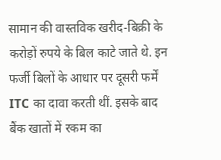सामान की वास्तविक खरीद-बिक्री के करोड़ों रुपये के बिल काटे जाते थे. इन फर्जी बिलों के आधार पर दूसरी फर्में ITC का दावा करती थीं. इसके बाद बैंक खातों में रकम का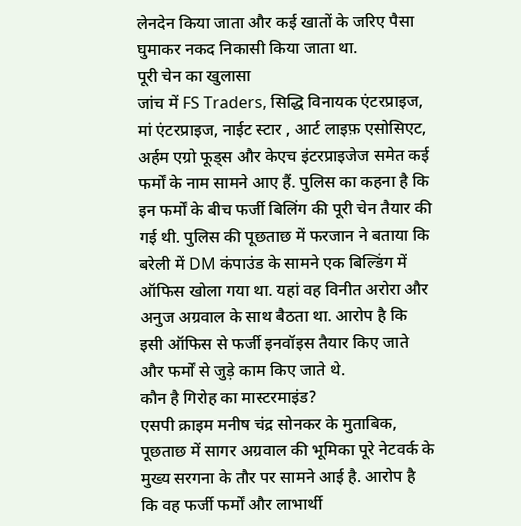लेनदेन किया जाता और कई खातों के जरिए पैसा घुमाकर नकद निकासी किया जाता था.
पूरी चेन का खुलासा
जांच में FS Traders, सिद्धि विनायक एंटरप्राइज, मां एंटरप्राइज, नाईट स्टार , आर्ट लाइफ़ एसोसिएट, अर्हम एग्रो फूड्स और केएच इंटरप्राइजेज समेत कई फर्मों के नाम सामने आए हैं. पुलिस का कहना है कि इन फर्मों के बीच फर्जी बिलिंग की पूरी चेन तैयार की गई थी. पुलिस की पूछताछ में फरजान ने बताया कि बरेली में DM कंपाउंड के सामने एक बिल्डिंग में ऑफिस खोला गया था. यहां वह विनीत अरोरा और अनुज अग्रवाल के साथ बैठता था. आरोप है कि इसी ऑफिस से फर्जी इनवॉइस तैयार किए जाते और फर्मों से जुड़े काम किए जाते थे.
कौन है गिरोह का मास्टरमाइंड?
एसपी क्राइम मनीष चंद्र सोनकर के मुताबिक, पूछताछ में सागर अग्रवाल की भूमिका पूरे नेटवर्क के मुख्य सरगना के तौर पर सामने आई है. आरोप है कि वह फर्जी फर्मों और लाभार्थी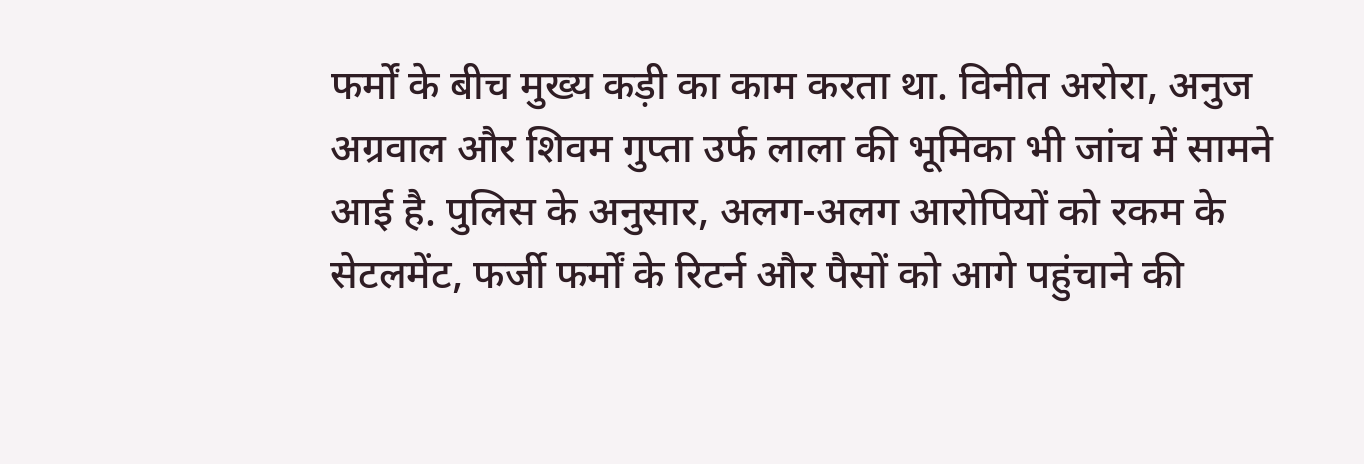फर्मों के बीच मुख्य कड़ी का काम करता था. विनीत अरोरा, अनुज अग्रवाल और शिवम गुप्ता उर्फ लाला की भूमिका भी जांच में सामने आई है. पुलिस के अनुसार, अलग-अलग आरोपियों को रकम के सेटलमेंट, फर्जी फर्मों के रिटर्न और पैसों को आगे पहुंचाने की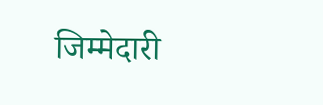जिम्मेदारी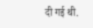दी गई थी.